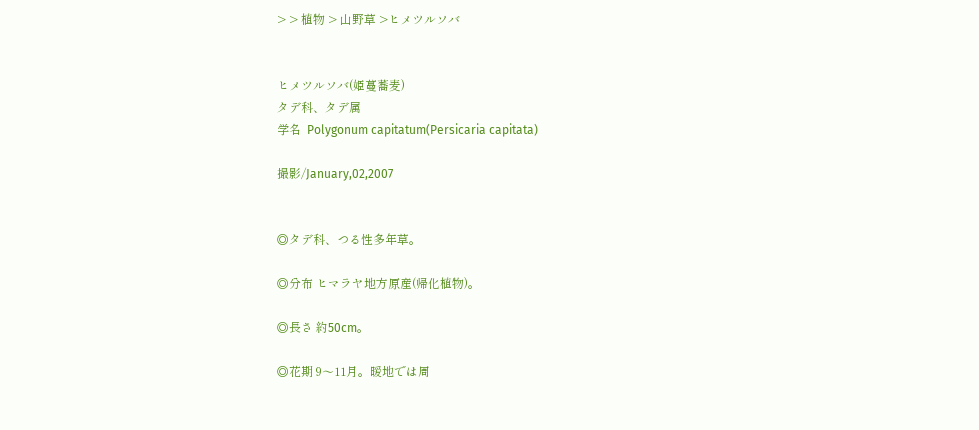> > 植物 > 山野草 >ヒメツルソバ


ヒメツルソバ(姫蔓蕎麦)
タデ科、タデ属
学名  Polygonum capitatum(Persicaria capitata)

撮影/January,02,2007


◎タデ科、つる性多年草。

◎分布 ヒマラヤ地方原産(帰化植物)。

◎長さ 約50cm。

◎花期 9〜11月。暖地では周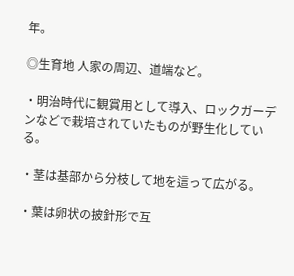年。

◎生育地 人家の周辺、道端など。

・明治時代に観賞用として導入、ロックガーデンなどで栽培されていたものが野生化している。

・茎は基部から分枝して地を這って広がる。

・葉は卵状の披針形で互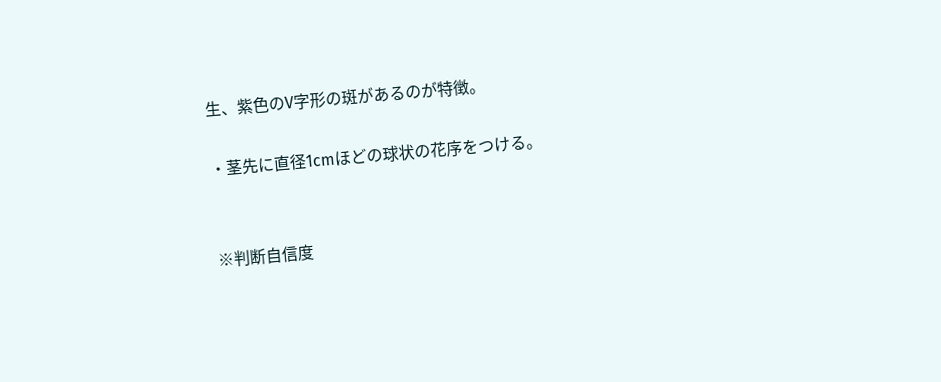生、紫色のV字形の斑があるのが特徴。

・茎先に直径1cmほどの球状の花序をつける。


※判断自信度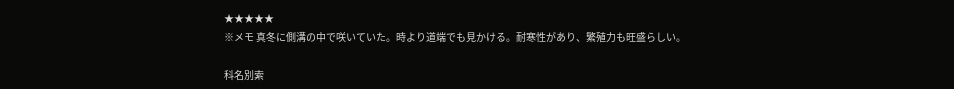★★★★★
※メモ 真冬に側溝の中で咲いていた。時より道端でも見かける。耐寒性があり、繁殖力も旺盛らしい。

科名別索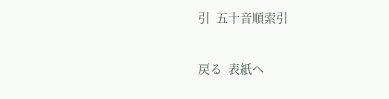引  五十音順索引

戻る  表紙へ